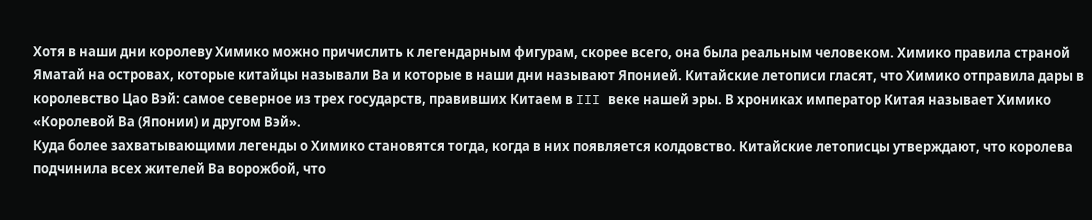Хотя в наши дни королеву Химико можно причислить к легендарным фигурам, скорее всего, она была реальным человеком. Химико правила страной Яматай на островах, которые китайцы называли Ва и которые в наши дни называют Японией. Китайские летописи гласят, что Химико отправила дары в королевство Цао Вэй: самое северное из трех государств, правивших Китаем в III веке нашей эры. В хрониках император Китая называет Химико «Королевой Ва (Японии) и другом Вэй».
Куда более захватывающими легенды о Химико становятся тогда, когда в них появляется колдовство. Китайские летописцы утверждают, что королева подчинила всех жителей Ва ворожбой, что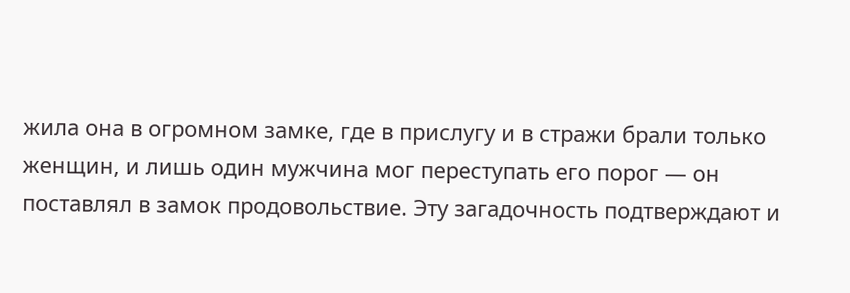жила она в огромном замке, где в прислугу и в стражи брали только женщин, и лишь один мужчина мог переступать его порог — он поставлял в замок продовольствие. Эту загадочность подтверждают и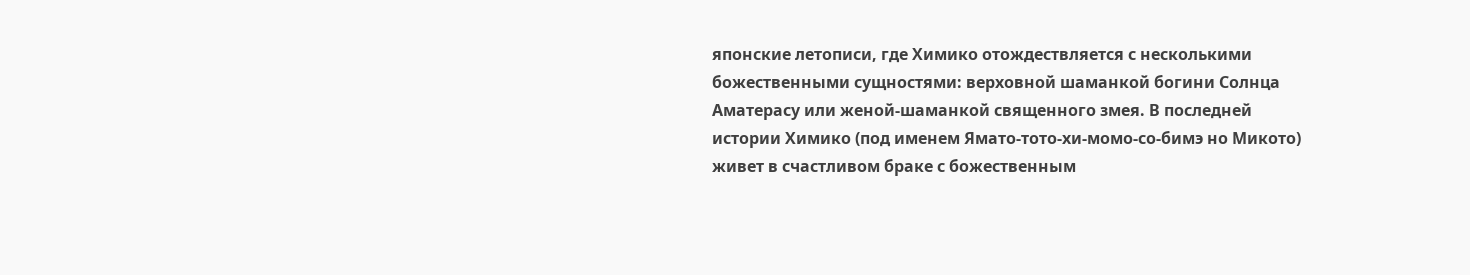японские летописи, где Химико отождествляется с несколькими божественными сущностями: верховной шаманкой богини Солнца Аматерасу или женой-шаманкой священного змея. В последней истории Химико (под именем Ямато-тото-хи-момо-со-бимэ но Микото) живет в счастливом браке с божественным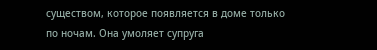существом, которое появляется в доме только по ночам. Она умоляет супруга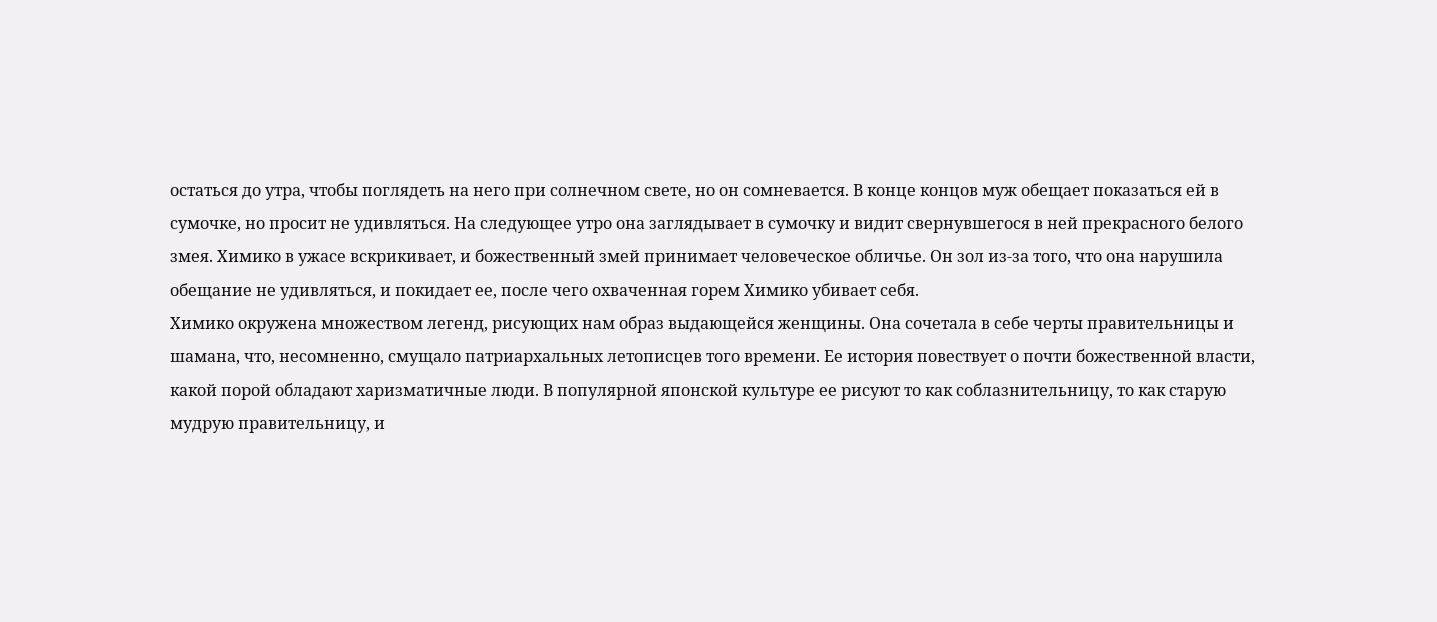остаться до утра, чтобы поглядеть на него при солнечном свете, но он сомневается. В конце концов муж обещает показаться ей в сумочке, но просит не удивляться. На следующее утро она заглядывает в сумочку и видит свернувшегося в ней прекрасного белого змея. Химико в ужасе вскрикивает, и божественный змей принимает человеческое обличье. Он зол из-за того, что она нарушила обещание не удивляться, и покидает ее, после чего охваченная горем Химико убивает себя.
Химико окружена множеством легенд, рисующих нам образ выдающейся женщины. Она сочетала в себе черты правительницы и шамана, что, несомненно, смущало патриархальных летописцев того времени. Ее история повествует о почти божественной власти, какой порой обладают харизматичные люди. В популярной японской культуре ее рисуют то как соблазнительницу, то как старую мудрую правительницу, и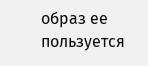образ ее пользуется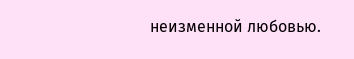неизменной любовью.